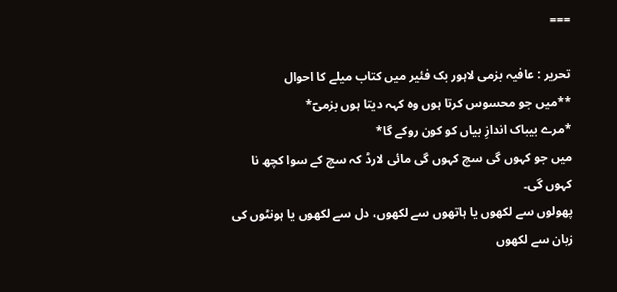===

تحریر : عافیہ بزمی لاہور بک فئیر میں کتاب میلے کا احوال
**میں جو محسوس کرتا ہوں وہ کہہ دیتا ہوں بزمیؔ*
*مرے بیباک اندازِ بیاں کو کون روکے گا*
میں جو کہوں گی سچ کہوں گی مائی لارڈ کہ سچ کے سوا کچھ نا کہوں گی۔
پھولوں سے لکھوں یا ہاتھوں سے لکھوں، دل سے لکھوں یا ہونٹوں کی زبان سے لکھوں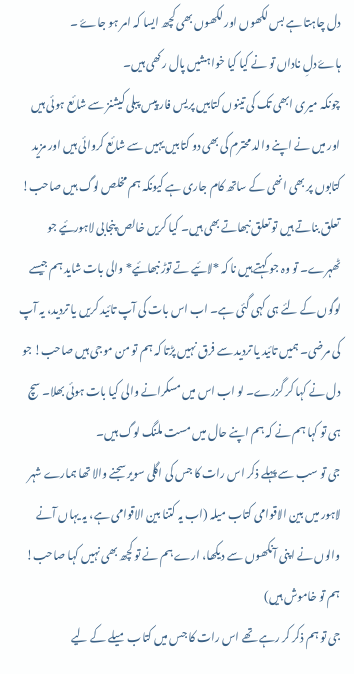دل چاہتا ہے بس لکھوں اور لکھوں بھی کچھ ایسا کہ امر ہو جاۓ ۔
ہاۓ دلِ ناداں تو نے کیا کیا خواہشیں پال رکھی ہیں۔
چونکہ میری ابھی تک کی تینوں کتابیں پریس فار پیس پبلی کیشنز سے شائع ہوئی ہیں اور میں نے اپنے والد محترم کی بھی دو کتابیں یہیں سے شائع کروائی ہیں اور مزید کتابوں پر بھی انھی کے ساتھ کام جاری ہے کیونکہ ہم مخلص لوگ ہیں صاحب! تعلق بناتے ہیں تو تعلق نبھاتے بھی ہیں۔ کیا کریں خالص پنجابی لاہورئیے جو ٹھہرے۔ تو وہ جو کہتے ہیں نا کہ *لائیے تے توڑ نبھائیے* والی بات شاید ہم جیسے لوگوں کے لئے ہی کہی گئی ہے۔ اب اس بات کی آپ تائید کریں یا تردید، یہ آپ کی مرضی۔ ہمیں تائید یا تردید سے فرق نہیں پڑتا کہ ہم تو من موجی ہیں صاحب! جو دل نے کہا کر گزرے۔ لو اب اس میں مسکرانے والی کیا بات ہوئی بھلا۔ سچ ہی تو کہا ہم نے کہ ہم اپنے حال میں مست ملنگ لوگ ہیں۔
جی تو سب سے پہلے ذکر اس رات کا جس کی اگلی سویر سجنے والا تھا ہمارے شہر لاہور میں بین الاقوامی کتاب میلہ (اب یہ کتنا بین الاقوامی ہے، یہ یہاں آنے والوں نے اپنی آنکھوں سے دیکھا، ارے ہم نے تو کچھ بھی نہیں کہا صاحب! ہم تو خاموش ہیں)
جی تو ہم ذکر کر رہے تھے اس رات کا جس میں کتاب میلے کے لیے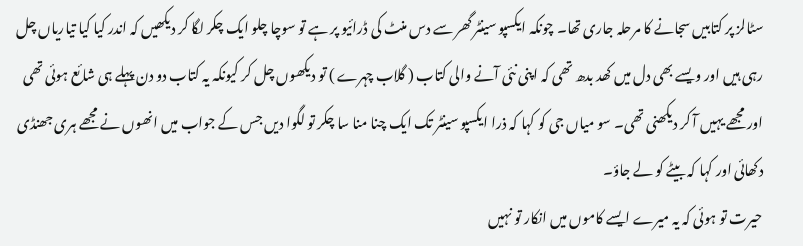سٹالز پر کتابیں سجانے کا مرحلہ جاری تھا۔ چونکہ ایکسپو سینٹر گھر سے دس منٹ کی ڈرائیو پر ہے تو سوچا چلو ایک چکر لگا کر دیکھیں کہ اندر کیا کیا تیاریاں چل رہی ہیں اور ویسے بھی دل میں کھد بدھ تھی کہ اپنی نئی آنے والی کتاب ( گلاب چہرے ) تو دیکھوں چل کر کیونکہ یہ کتاب دو دن پہلے ہی شائع ہوئی تھی اور مجھے یہیں آ کر دیکھنی تھی۔ سو میاں جی کو کہا کہ ذرا ایکسپو سینٹر تک ایک چنا منا سا چکر تو لگوا دیں جس کے جواب میں انھوں نے مجھے ہری جھنڈی دکھائی اور کہا کہ بیٹے کو لے جاؤ۔
حیرت تو ہوئی کہ یہ میرے ایسے کاموں میں انکار تو نہیں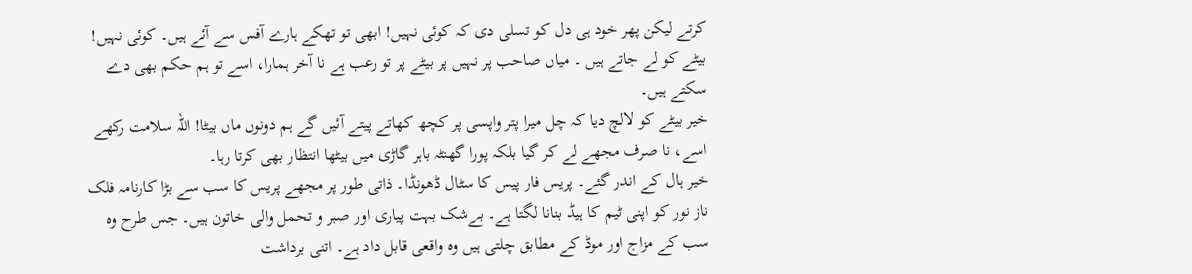کرتے لیکن پھر خود ہی دل کو تسلی دی کہ کوئی نہیں! ابھی تو تھکے ہارے آفس سے آئے ہیں۔ کوئی نہیں! بیٹے کو لے جاتے ہیں ۔ میاں صاحب پر نہیں پر بیٹے پر تو رعب ہے نا آخر ہمارا، اسے تو ہم حکم بھی دے سکتے ہیں۔
خیر بیٹے کو لالچ دیا کہ چل میرا پتر واپسی پر کچھ کھاتے پیتے آئیں گے ہم دونوں ماں بیٹا! اللہ سلامت رکھے اسے، نا صرف مجھے لے کر گیا بلکہ پورا گھنٹہ باہر گاڑی میں بیٹھا انتظار بھی کرتا رہا۔
خیر ہال کے اندر گئے۔ پریس فار پیس کا سٹال ڈھونڈا۔ ذاتی طور پر مجھے پریس کا سب سے بڑا کارنامہ فلک ناز نور کو اپنی ٹیم کا ہیڈ بنانا لگتا ہے۔ بےشک بہت پیاری اور صبر و تحمل والی خاتون ہیں۔ جس طرح وہ سب کے مزاج اور موڈ کے مطابق چلتی ہیں وہ واقعی قابل داد ہے۔ اتنی برداشت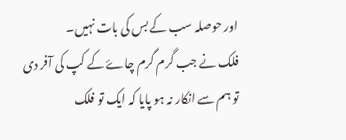اور حوصلہ سب کے بس کی بات نہیں۔
فلک نے جب گرم گرم چاۓ کے کپ کی آفر دی تو ہم سے انکار نہ ہو پایا کہ ایک تو فلک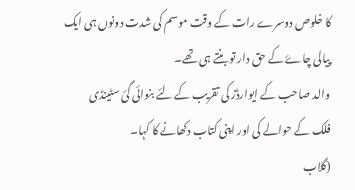کا خلوص دوسرے رات کے وقت موسم کی شدت دونوں ہی ایک پیالی چاۓ کے حق دار تو بنتے ہی تھے۔
والد صاحب کے ایوارڈز کی تقریب کے لئے بنوائی گئ سٹینڈی
فلک کے حوالے کی اور اپنی کتاب دکھانے کا کہا۔
(گلاب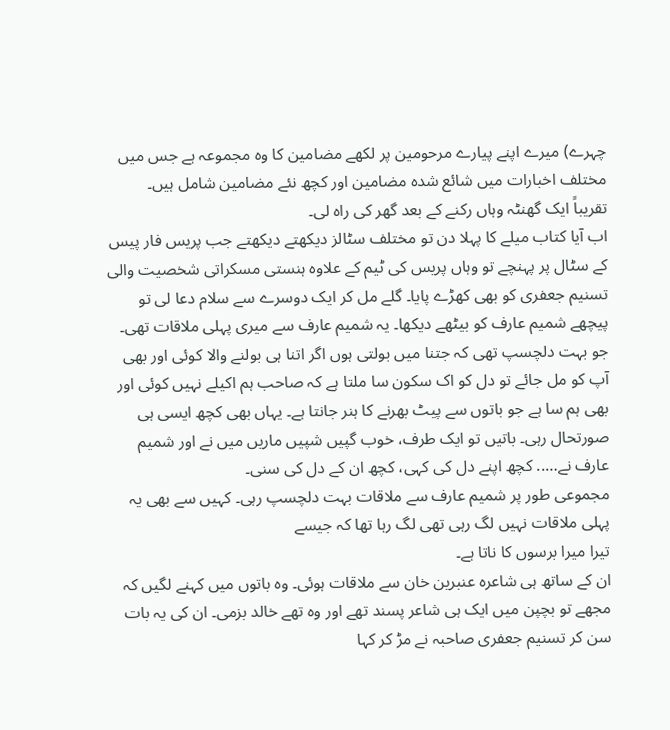چہرے) میرے اپنے پیارے مرحومین پر لکھے مضامین کا وہ مجموعہ ہے جس میں مختلف اخبارات میں شائع شدہ مضامین اور کچھ نئے مضامین شامل ہیں۔
تقریباً ایک گھنٹہ وہاں رکنے کے بعد گھر کی راہ لی۔
اب آیا کتاب میلے کا پہلا دن تو مختلف سٹالز دیکھتے دیکھتے جب پریس فار پیس کے سٹال پر پہنچے تو وہاں پریس کی ٹیم کے علاوہ ہنستی مسکراتی شخصیت والی تسنیم جعفری کو بھی کھڑے پایا۔ گلے مل کر ایک دوسرے سے سلام دعا لی تو پیچھے شمیم عارف کو بیٹھے دیکھا۔ یہ شمیم عارف سے میری پہلی ملاقات تھی۔ جو بہت دلچسپ تھی کہ جتنا میں بولتی ہوں اگر اتنا ہی بولنے والا کوئی اور بھی آپ کو مل جائے تو دل کو اک سکون سا ملتا ہے کہ صاحب ہم اکیلے نہیں کوئی اور بھی ہم سا ہے جو باتوں سے پیٹ بھرنے کا ہنر جانتا ہے۔ یہاں بھی کچھ ایسی ہی صورتحال رہی۔ باتیں تو ایک طرف، خوب گپیں شپیں ماریں میں نے اور شمیم عارف نے….. کچھ اپنے دل کی کہی، کچھ ان کے دل کی سنی۔
مجموعی طور پر شمیم عارف سے ملاقات بہت دلچسپ رہی۔ کہیں سے بھی یہ پہلی ملاقات نہیں لگ رہی تھی لگ رہا تھا کہ جیسے
تیرا میرا برسوں کا ناتا ہے۔
ان کے ساتھ ہی شاعرہ عنبرین خان سے ملاقات ہوئی۔ وہ باتوں میں کہنے لگیں کہ مجھے تو بچپن میں ایک ہی شاعر پسند تھے اور وہ تھے خالد بزمی۔ ان کی یہ بات سن کر تسنیم جعفری صاحبہ نے مڑ کر کہا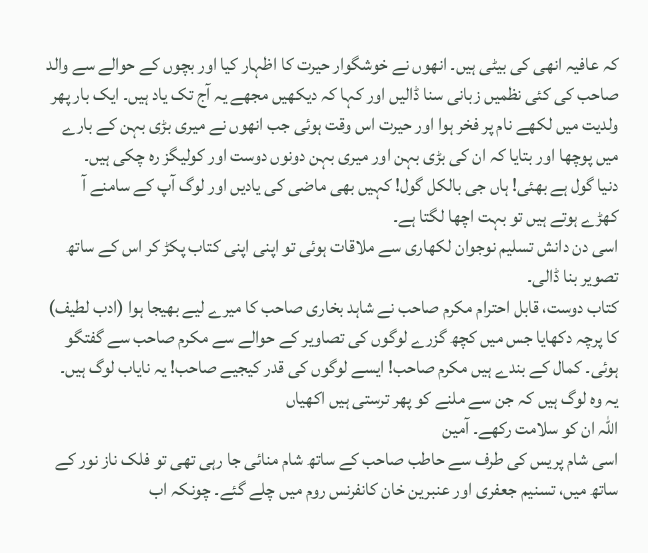کہ عافیہ انھی کی بیٹی ہیں۔ انھوں نے خوشگوار حیرت کا اظہار کیا اور بچوں کے حوالے سے والد صاحب کی کئی نظمیں زبانی سنا ڈالیں اور کہا کہ دیکھیں مجھے یہ آج تک یاد ہیں۔ ایک بار پھر ولدیت میں لکھے نام پر فخر ہوا اور حیرت اس وقت ہوئی جب انھوں نے میری بڑی بہن کے بارے میں پوچھا اور بتایا کہ ان کی بڑی بہن اور میری بہن دونوں دوست اور کولیگز رہ چکی ہیں۔
دنیا گول ہے بھئی! ہاں جی بالکل گول! کہیں بھی ماضی کی یادیں اور لوگ آپ کے سامنے آ کھڑے ہوتے ہیں تو بہت اچھا لگتا ہے۔
اسی دن دانش تسلیم نوجوان لکھاری سے ملاقات ہوئی تو اپنی اپنی کتاب پکڑ کر اس کے ساتھ تصویر بنا ڈالی۔
کتاب دوست، قابل احترام مکرم صاحب نے شاہد بخاری صاحب کا میرے لیے بھیجا ہوا (ادب لطیف) کا پرچہ دکھایا جس میں کچھ گزرے لوگوں کی تصاویر کے حوالے سے مکرم صاحب سے گفتگو ہوئی۔ کمال کے بندے ہیں مکرم صاحب! ایسے لوگوں کی قدر کیجیے صاحب! یہ نایاب لوگ ہیں۔ یہ وہ لوگ ہیں کہ جن سے ملنے کو پھر ترستی ہیں اکھیاں
اللہ ان کو سلامت رکھے۔ آمین
اسی شام پریس کی طرف سے حاطب صاحب کے ساتھ شام منائی جا رہی تھی تو فلک ناز نور کے ساتھ میں، تسنیم جعفری اور عنبرین خان کانفرنس روم میں چلے گئے۔ چونکہ اب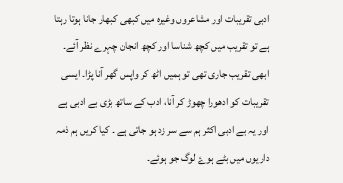ادبی تقریبات اور مشاعروں وغیرہ میں کبھی کبھار جانا ہوتا رہتا ہے تو تقریب میں کچھ شناسا اور کچھ انجان چہرے نظر آئے۔ ابھی تقریب جاری تھی تو ہمیں اٹھ کر واپس گھر آنا پڑا۔ ایسی تقریبات کو ادھورا چھوڑ کر آنا، ادب کے ساتھ بڑی بے ادبی ہے اور یہ بے ادبی اکثر ہم سے سر زد ہو جاتی ہے ۔ کیا کریں ہم ذمہ داریوں میں بٹے ہوۓ لوگ جو ہوئے۔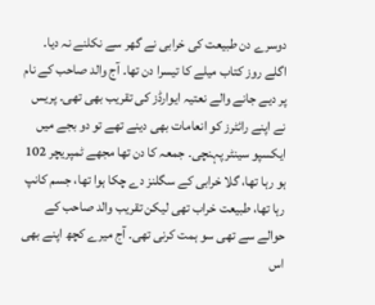دوسرے دن طبیعت کی خرابی نے گھر سے نکلنے نہ دیا۔
اگلے روز کتاب میلے کا تیسرا دن تھا۔ آج والد صاحب کے نام پر دیے جانے والے نعتیہ ایوارڈز کی تقریب بھی تھی۔ پریس نے اپنے رائٹرز کو انعامات بھی دینے تھے تو دو بجے میں ایکسپو سینٹر پہنچی۔ جمعہ کا دن تھا مجھے ٹمپریچر 102 ہو رہا تھا، گلا خرابی کے سگلنز دے چکا ہوا تھا، جسم کانپ رہا تھا، طبیعت خراب تھی لیکن تقریب والد صاحب کے حوالے سے تھی سو ہمت کرنی تھی۔ آج میرے کچھ اپنے بھی اس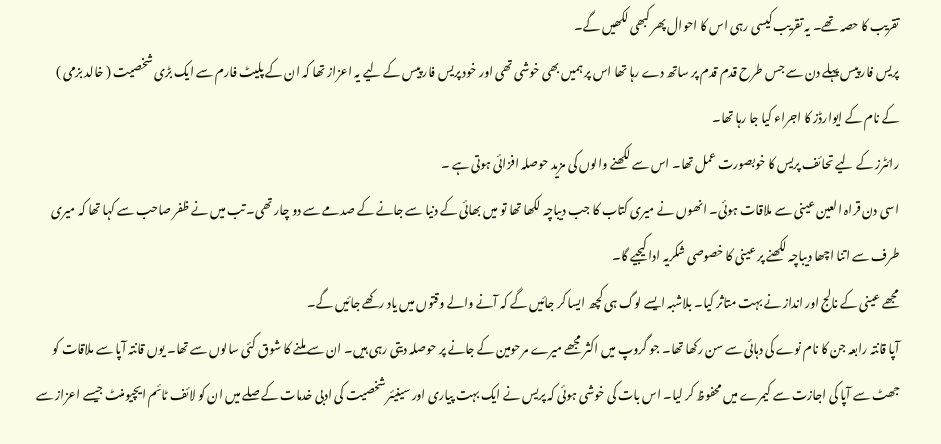تقریب کا حصہ تھے۔ یہ تقریب کیسی رہی اس کا احوال پھر کبھی لکھیں گے۔
پریس فار پیس پہلے دن سے جس طرح قدم قدم پر ساتھ دے رہا تھا اس پر ہمیں بھی خوشی تھی اور خود پریس فار پیس کے لیے یہ اعزاز تھا کہ ان کے پلیٹ فارم سے ایک بڑی شخصیت ( خالد بزمی ) کے نام کے ایوارڈز کا اجراء کیا جا رہا تھا۔
رائٹرز کے لیے تحائف پریس کا خوبصورت عمل تھا۔ اس سے لکھنے والوں کی مزید حوصلہ افزائی ہوتی ہے ۔
اسی دن قراہ العین عینی سے ملاقات ہوئی۔ انھوں نے میری کتاب کا جب دیباچہ لکھا تھا تو میں بھائی کے دنیا سے جانے کے صدمے سے دو چار تھی۔ تب میں نے ظفر صاحب سے کہا تھا کہ میری طرف سے اتنا اچھا دیباچہ لکھنے پر عینی کا خصوصی شکریہ ادا کیجیے گا۔
مجھے عینی کے نالج اور انداز نے بہت متاثر کیا۔ بلاشبہ ایسے لوگ ہی کچھ ایسا کر جائیں گے کہ آنے والے وقتوں میں یاد رکھے جائیں گے۔
آپا قانتہ رابعہ جن کا نام نوے کی دہائی سے سن رکھا تھا۔ جو گروپ میں اکثر مجھے میرے مرحومین کے جانے پر حوصلہ دیتی رہی ہیں۔ ان سے ملنے کا شوق کئی سالوں سے تھا۔ یوں قانتہ آپا سے ملاقات کو جھٹ سے آپا کی اجازت سے کیمرے میں محفوظ کر لیا۔ اس بات کی خوشی ہوئی کہ پریس نے ایک بہت پیاری اور سینیئر شخصیت کی ادبی خدمات کے صلے میں ان کو لائف ٹائم ایچیومنٹ جیسے اعزاز سے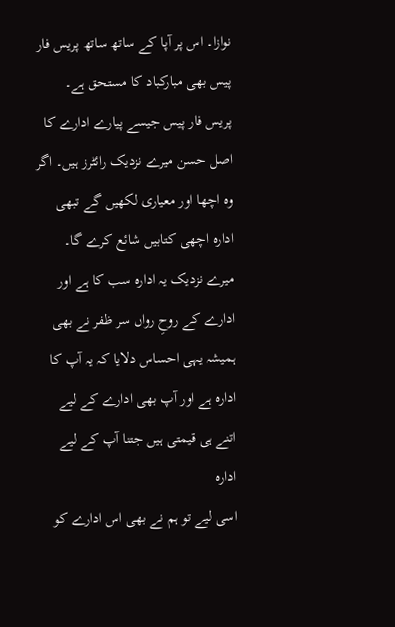نوازا۔ اس پر آپا کے ساتھ ساتھ پریس فار پیس بھی مبارکباد کا مستحق ہے۔
پریس فار پیس جیسے پیارے ادارے کا اصل حسن میرے نزدیک رائٹرز ہیں۔ اگر وہ اچھا اور معیاری لکھیں گے تبھی ادارہ اچھی کتابیں شائع کرے گا۔ میرے نزدیک یہ ادارہ سب کا ہے اور ادارے کے روحِ رواں سر ظفر نے بھی ہمیشہ یہی احساس دلایا کہ یہ آپ کا ادارہ ہے اور آپ بھی ادارے کے لیے اتنے ہی قیمتی ہیں جتنا آپ کے لیے ادارہ
اسی لیے تو ہم نے بھی اس ادارے کو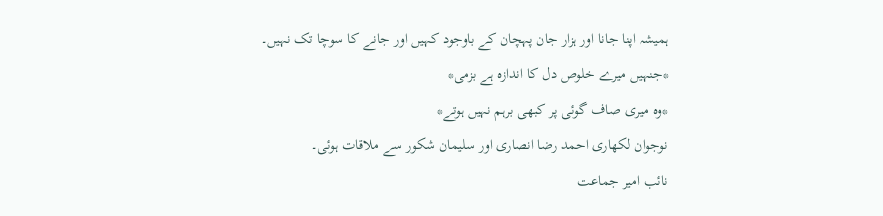ہمیشہ اپنا جانا اور ہزار جان پہچان کے باوجود کہیں اور جانے کا سوچا تک نہیں۔
*جنہیں میرے خلوص دل کا اندازہ ہے بزمی*
*وہ میری صاف گوئی پر کبھی برہم نہیں ہوتے*
نوجوان لکھاری احمد رضا انصاری اور سلیمان شکور سے ملاقات ہوئی۔
نائب امیر جماعت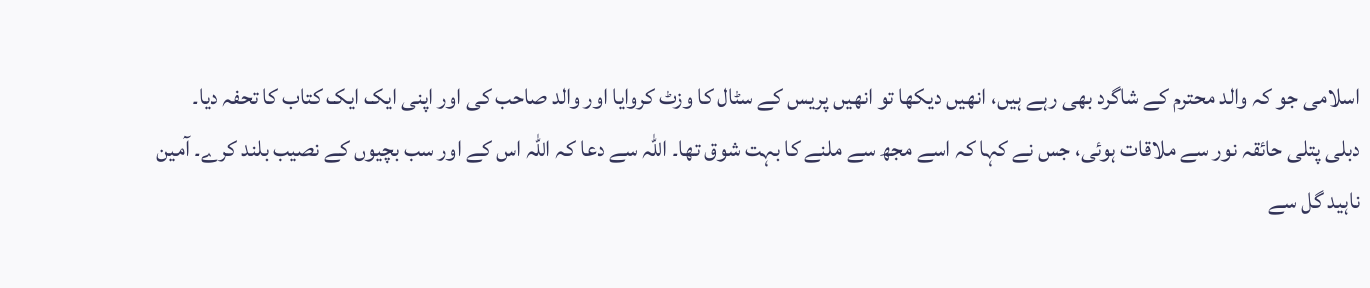اسلامی جو کہ والد محترم کے شاگرد بھی رہے ہیں، انھیں دیکھا تو انھیں پریس کے سٹال کا وزٹ کروایا اور والد صاحب کی اور اپنی ایک ایک کتاب کا تحفہ دیا۔
دبلی پتلی حائقہ نور سے ملاقات ہوئی، جس نے کہا کہ اسے مجھ سے ملنے کا بہت شوق تھا۔ اللہ سے دعا کہ اللہ اس کے اور سب بچیوں کے نصیب بلند کرے۔ آمین
ناہید گل سے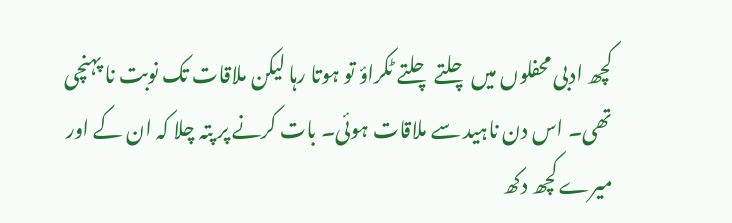کچھ ادبی محفلوں میں چلتے چلتے ٹکراؤ تو ہوتا رہا لیکن ملاقات تک نوبت نا پہنچی تھی۔ اس دن ناہید سے ملاقات ہوئی۔ بات کرنے پر پتہ چلا کہ ان کے اور میرے کچھ دکھ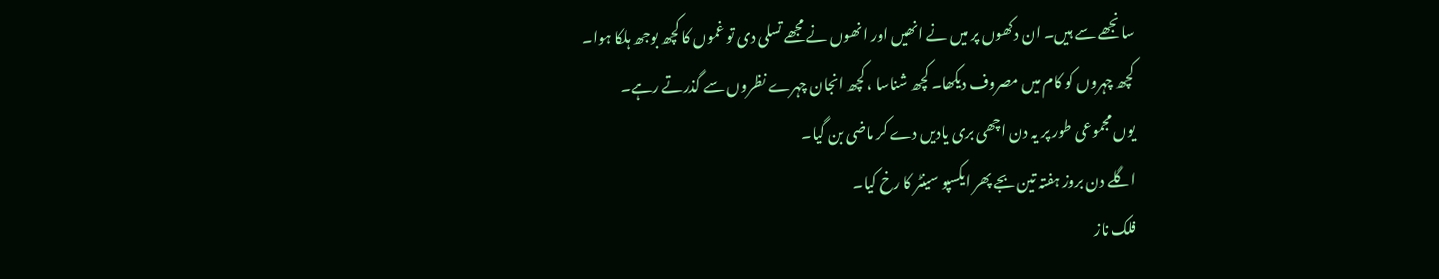سانجھے سے ہیں۔ ان دکھوں پر میں نے انھیں اور انھوں نے مجھے تسلی دی تو غموں کا کچھ بوجھ ہلکا ہوا۔
کچھ چہروں کو کام میں مصروف دیکھا۔ کچھ شناسا ، کچھ انجان چہرے نظروں سے گذرتے رہے۔
یوں مجموعی طور پر یہ دن اچھی بری یادیں دے کر ماضی بن گیا۔
اگلے دن بروز ہفتہ تین بجے پھر ایکسپو سینٹر کا رخ کیا۔
فلک ناز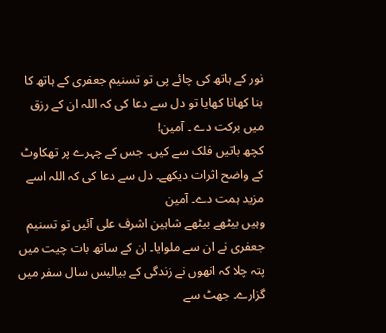نور کے ہاتھ کی چائے پی تو تسنیم جعفری کے ہاتھ کا بنا کھانا کھایا تو دل سے دعا کی کہ اللہ ان کے رزق میں برکت دے ۔ آمین!
کچھ باتیں فلک سے کیں۔ جس کے چہرے پر تھکاوٹ کے واضح اثرات دیکھے۔ دل سے دعا کی کہ اللہ اسے مزید ہمت دے۔ آمین
وہیں بیٹھے بیٹھے شاہین اشرف علی آئیں تو تسنیم جعفری نے ان سے ملوایا۔ ان کے ساتھ بات چیت میں پتہ چلا کہ انھوں نے زندگی کے بیالیس سال سفر میں گزارے۔ جھٹ سے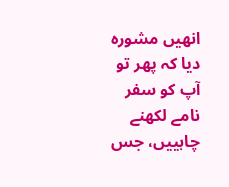انھیں مشورہ دیا کہ پھر تو آپ کو سفر نامے لکھنے چاہییں، جس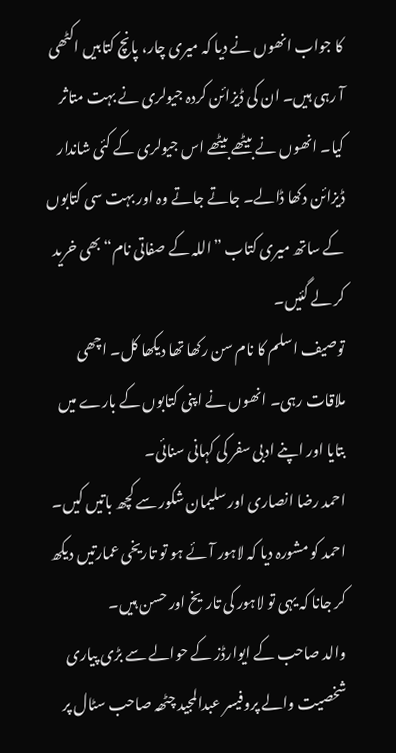کا جواب انھوں نے دیا کہ میری چار، پانچ کتابیں اکٹھی آ رہی ہیں۔ ان کی ڈیزائن کردہ جیولری نے بہت متاثر کیا۔ انھوں نے بیٹھے بیٹھے اس جیولری کے کئی شاندار ڈیزائن دکھا ڈالے۔ جاتے جاتے وہ اور بہت سی کتابوں کے ساتھ میری کتاب ”اللہ کے صفاتی نام“ بھی خرید کر لے گئیں۔
توصیف اسلم کا نام سن رکھا تھا دیکھا کل۔ اچھی ملاقات رہی۔ انھوں نے اپنی کتابوں کے بارے میں بتایا اور اپنے ادبی سفر کی کہانی سنائی۔
احمد رضا انصاری اور سلیمان شکور سے کچھ باتیں کیں۔ احمد کو مشورہ دیا کہ لاہور آئے ہو تو تاریخی عمارتیں دیکھ کر جانا کہ یہی تو لاہور کی تاریخ اور حسن ہیں۔
والد صاحب کے ایوارڈز کے حوالے سے بڑی پیاری شخصیت والے پروفیسر عبدالمجید چٹھہ صاحب سٹال پر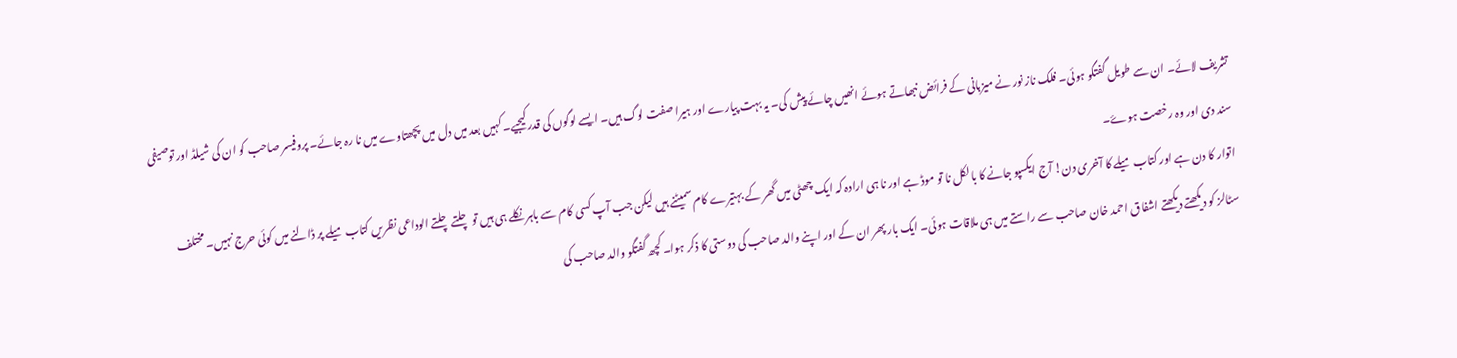تشریف لائے۔ ان سے طویل گفتگو ہوئی۔ فلک ناز نور نے میزبانی کے فرائض نبھاتے ہوئے انھیں چائے پیش کی۔ یہ بہت پیارے اور ہیرا صفت لوگ ہیں۔ ایسے لوگوں کی قدر کیجیے۔ کہیں بعد میں دل میں پچھتاوے میں نا رہ جائے۔ پروفیسر صاحب کو ان کی شیلڈ اور توصیفی سند دی اور وہ رخصت ہوۓ۔
اتوار کا دن ہے اور کتاب میلے کا آخری دن! آج ایکسپو جانے کا بالکل نا تو موڈ ہے اور نا ہی ارادہ کہ ایک چھٹی میں گھر کے بہتیرے کام سمیٹنے ہیں لیکن جب آپ کسی کام سے باہر نکلے ہی ہیں تو چلتے چلتے الوداعی نظریں کتاب میلے پر ڈالنے میں کوئی حرج نہیں۔ مختلف سٹالز کو دیکھتے دیکھتے اشفاق احمد خان صاحب سے راستے میں ہی ملاقات ہوئی۔ ایک بار پھر ان کے اور اپنے والد صاحب کی دوستی کا ذکر ہوا۔ کچھ گفتگو والد صاحب کی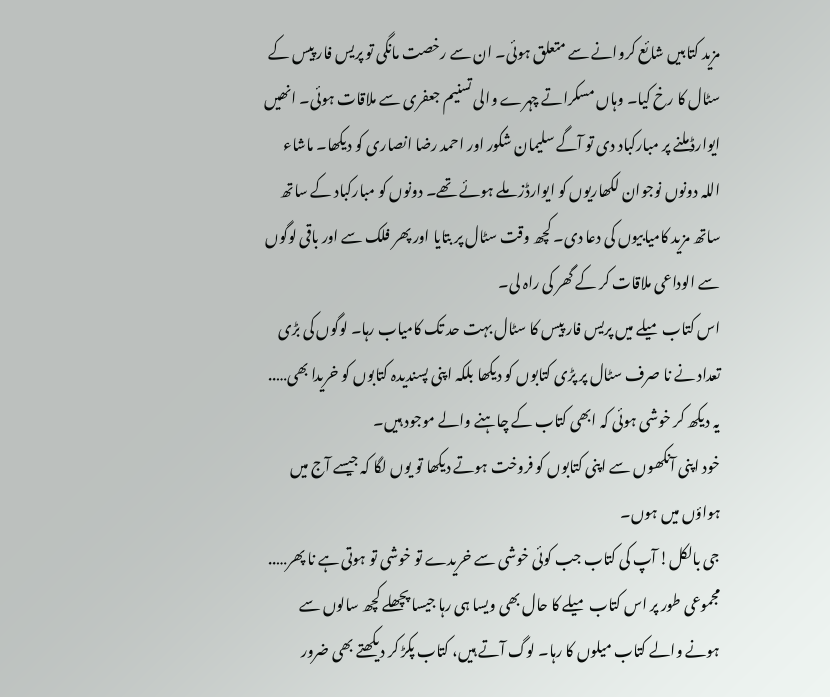مزید کتابیں شائع کروانے سے متعلق ہوئی۔ ان سے رخصت مانگی تو پریس فار پیس کے سٹال کا رخ کیا۔ وہاں مسکراتے چہرے والی تسنیم جعفری سے ملاقات ہوئی۔ انھیں ایوارڈ ملنے پر مبارکباد دی تو آگے سلیمان شکور اور احمد رضا انصاری کو دیکھا۔ ماشاء اللہ دونوں نوجوان لکھاریوں کو ایوارڈز ملے ہوئے تھے۔ دونوں کو مبارکباد کے ساتھ ساتھ مزید کامیابیوں کی دعا دی۔ کچھ وقت سٹال پر بتایا اور پھر فلک سے اور باقی لوگوں سے الوداعی ملاقات کر کے گھر کی راہ لی۔
اس کتاب میلے میں پریس فار پیس کا سٹال بہت حد تک کامیاب رہا۔ لوگوں کی بڑی تعداد نے نا صرف سٹال پر پڑی کتابوں کو دیکھا بلکہ اپنی پسندیدہ کتابوں کو خریدا بھی….. یہ دیکھ کر خوشی ہوئی کہ ابھی کتاب کے چاہنے والے موجود ہیں۔
خود اپنی آنکھوں سے اپنی کتابوں کو فروخت ہوتے دیکھا تو یوں لگا کہ جیسے آج میں ہواؤں میں ہوں۔
جی بالکل! آپ کی کتاب جب کوئی خوشی سے خریدے تو خوشی تو ہوتی ہے نا پھر…..
مجموعی طور پر اس کتاب میلے کا حال بھی ویسا ہی رہا جیسا پچھلے کچھ سالوں سے ہونے والے کتاب میلوں کا رہا۔ لوگ آتے ہیں، کتاب پکڑ کر دیکھتے بھی ضرور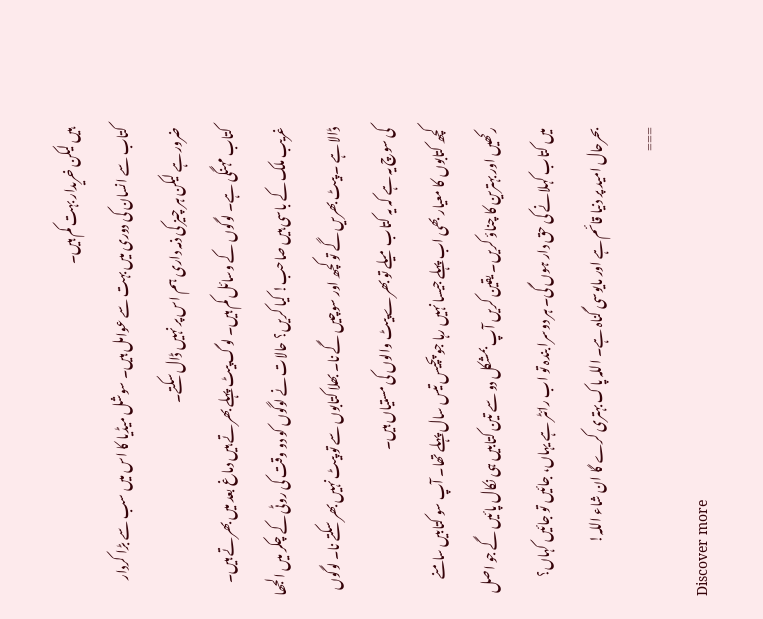ہیں لیکن خریدار بہت کم ہیں۔
کتاب سے انسان کی دوری میں بہت سے عوامل ہیں۔ سوشل میڈیا کا اس میں سب سے بڑا کردار ضرور ہے لیکن ہر چیز کی ذمہ داری ہم اس پر نہیں ڈال سکتے۔
کتاب مہنگی ہے۔ لوگوں کے وسائل کم ہیں۔ لوگ پیٹ پہلے بھرتے ہیں دماغ بعد میں بھرتے ہیں۔ غریب ملک کے باسی ہیں صاحب! کیا کریں؟ حالات نے لوگوں کو دو وقت کی روٹی کے چکر میں الجھا ڈالا ہے ۔ پیٹ بھریں گے تو کچھ اور سوچیں گے نا۔ بھلا کتابوں سے تو پیٹ نہیں بھر سکتے نا۔ لوگوں کی سوچ یہ ہے کہ یہ کتاب میلے تو بھرے پیٹ والوں کی مستیاں ہیں۔
کچھ کتابوں کا معیار بھی اب پہلے جیسا نہیں رہا جو پچیس تیس سال پہلے تھا۔ آپ سو کتابیں سامنے رکھیں اور بہترین کا چناؤ کریں۔ یقین کریں آپ بمشکل دو سے تین کتابیں ہی نکال پائیں گے جو اصل میں کتاب کہلانے کی حق دار ہوں گی۔ ہر دوسرا بندہ تو اب رائٹر ہے یہاں، جائیں تو جائیں کہاں؟
بحرحال امید پر دنیا قائم ہے اور مایوسی گناہ ہے۔ اللہ پاک بہتری کرے گا ان شاء اللہ!
===
Discover more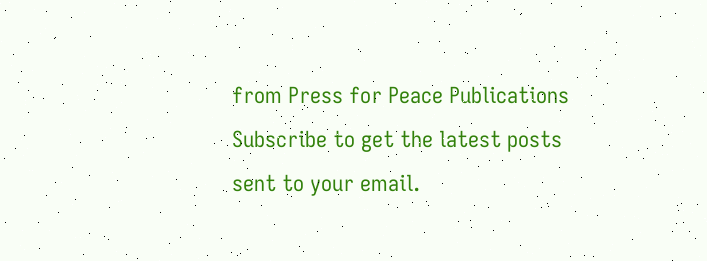from Press for Peace Publications
Subscribe to get the latest posts sent to your email.